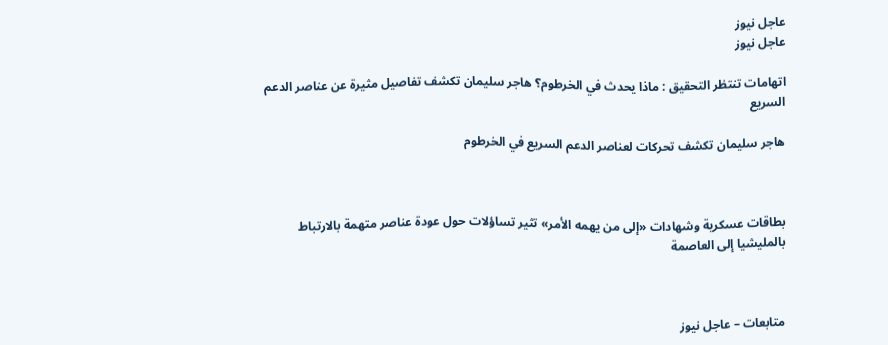عاجل نيوز
عاجل نيوز

اتهامات تنتظر التحقيق : ماذا يحدث في الخرطوم؟ هاجر سليمان تكشف تفاصيل مثيرة عن عناصر الدعم السريع

هاجر سليمان تكشف تحركات لعناصر الدعم السريع في الخرطوم



بطاقات عسكرية وشهادات «إلى من يهمه الأمر» تثير تساؤلات حول عودة عناصر متهمة بالارتباط بالمليشيا إلى العاصمة



متابعات – عاجل نيوز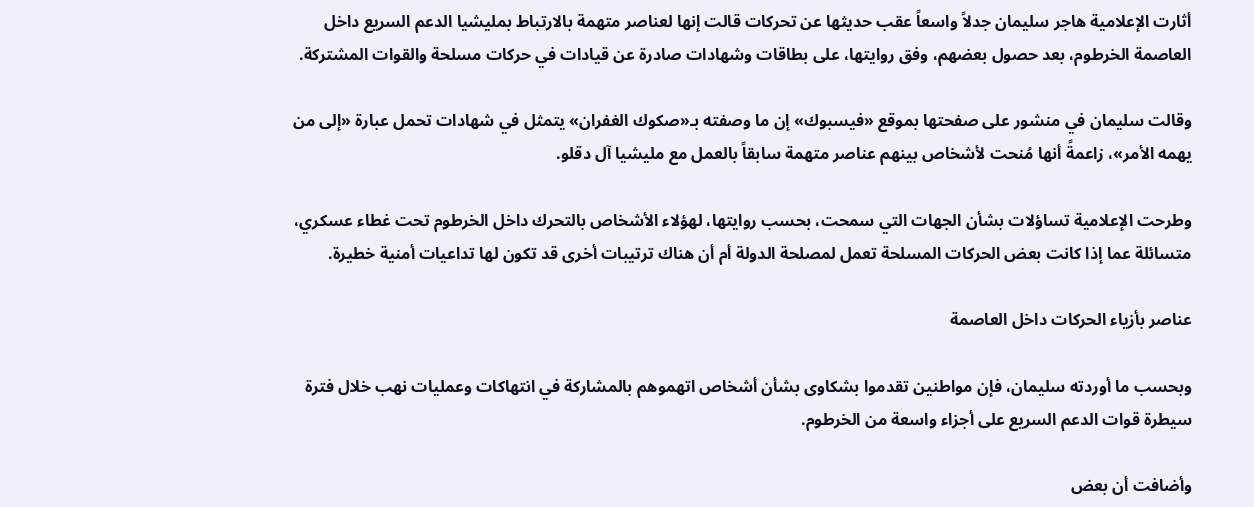أثارت الإعلامية هاجر سليمان جدلاً واسعاً عقب حديثها عن تحركات قالت إنها لعناصر متهمة بالارتباط بمليشيا الدعم السريع داخل العاصمة الخرطوم، بعد حصول بعضهم، وفق روايتها، على بطاقات وشهادات صادرة عن قيادات في حركات مسلحة والقوات المشتركة.

وقالت سليمان في منشور على صفحتها بموقع «فيسبوك» إن ما وصفته بـ«صكوك الغفران» يتمثل في شهادات تحمل عبارة «إلى من يهمه الأمر»، زاعمةً أنها مُنحت لأشخاص بينهم عناصر متهمة سابقاً بالعمل مع مليشيا آل دقلو.

وطرحت الإعلامية تساؤلات بشأن الجهات التي سمحت، بحسب روايتها، لهؤلاء الأشخاص بالتحرك داخل الخرطوم تحت غطاء عسكري، متسائلة عما إذا كانت بعض الحركات المسلحة تعمل لمصلحة الدولة أم أن هناك ترتيبات أخرى قد تكون لها تداعيات أمنية خطيرة.

عناصر بأزياء الحركات داخل العاصمة

وبحسب ما أوردته سليمان، فإن مواطنين تقدموا بشكاوى بشأن أشخاص اتهموهم بالمشاركة في انتهاكات وعمليات نهب خلال فترة سيطرة قوات الدعم السريع على أجزاء واسعة من الخرطوم.

وأضافت أن بعض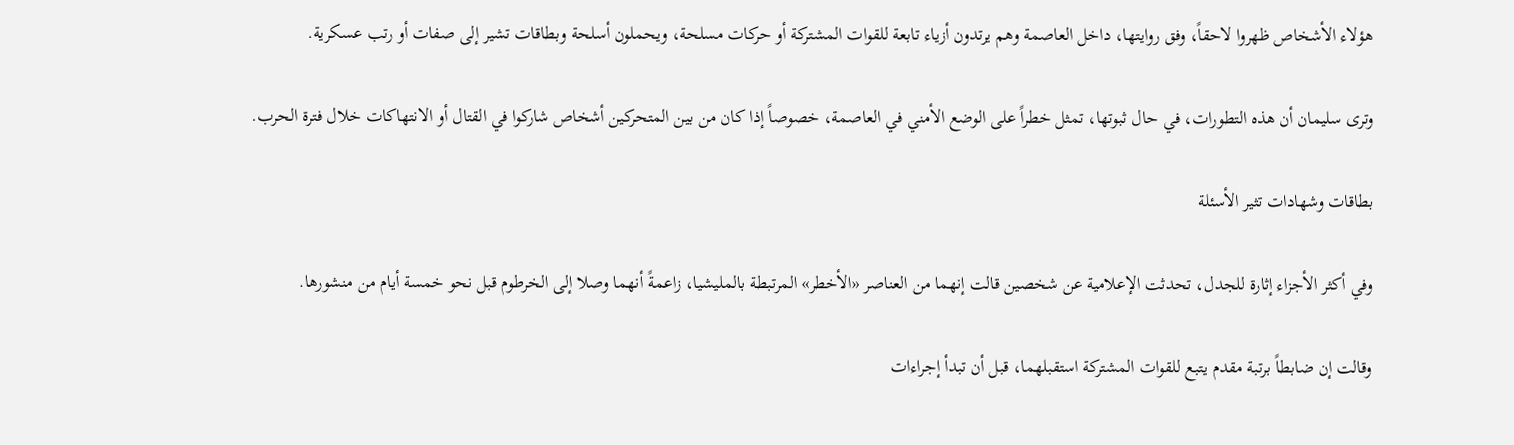هؤلاء الأشخاص ظهروا لاحقاً، وفق روايتها، داخل العاصمة وهم يرتدون أزياء تابعة للقوات المشتركة أو حركات مسلحة، ويحملون أسلحة وبطاقات تشير إلى صفات أو رتب عسكرية.

وترى سليمان أن هذه التطورات، في حال ثبوتها، تمثل خطراً على الوضع الأمني في العاصمة، خصوصاً إذا كان من بين المتحركين أشخاص شاركوا في القتال أو الانتهاكات خلال فترة الحرب.

بطاقات وشهادات تثير الأسئلة

وفي أكثر الأجزاء إثارة للجدل، تحدثت الإعلامية عن شخصين قالت إنهما من العناصر «الأخطر» المرتبطة بالمليشيا، زاعمةً أنهما وصلا إلى الخرطوم قبل نحو خمسة أيام من منشورها.

وقالت إن ضابطاً برتبة مقدم يتبع للقوات المشتركة استقبلهما، قبل أن تبدأ إجراءات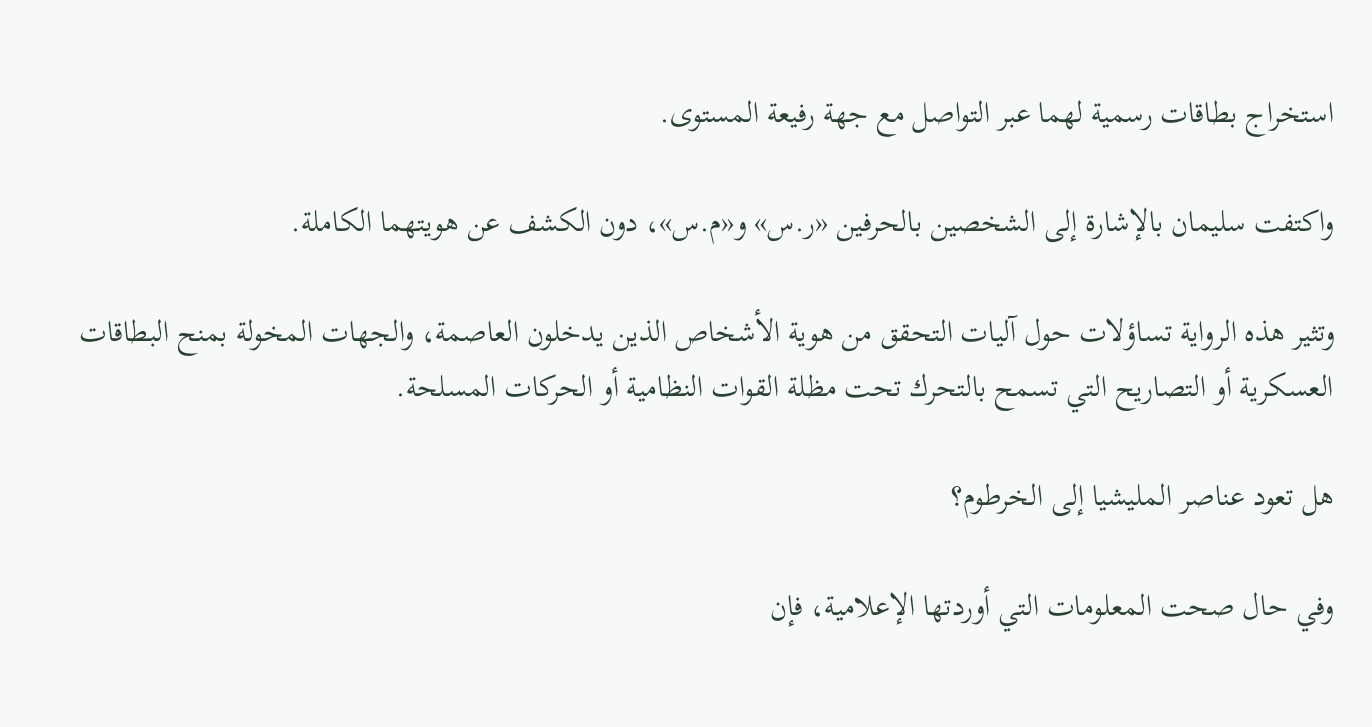استخراج بطاقات رسمية لهما عبر التواصل مع جهة رفيعة المستوى.

واكتفت سليمان بالإشارة إلى الشخصين بالحرفين «ر.س» و«م.س»، دون الكشف عن هويتهما الكاملة.

وتثير هذه الرواية تساؤلات حول آليات التحقق من هوية الأشخاص الذين يدخلون العاصمة، والجهات المخولة بمنح البطاقات العسكرية أو التصاريح التي تسمح بالتحرك تحت مظلة القوات النظامية أو الحركات المسلحة.

هل تعود عناصر المليشيا إلى الخرطوم؟

وفي حال صحت المعلومات التي أوردتها الإعلامية، فإن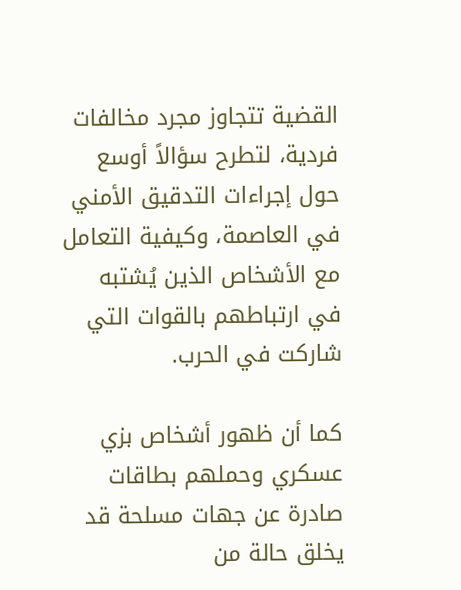القضية تتجاوز مجرد مخالفات فردية، لتطرح سؤالاً أوسع حول إجراءات التدقيق الأمني في العاصمة، وكيفية التعامل مع الأشخاص الذين يُشتبه في ارتباطهم بالقوات التي شاركت في الحرب.

كما أن ظهور أشخاص بزي عسكري وحملهم بطاقات صادرة عن جهات مسلحة قد يخلق حالة من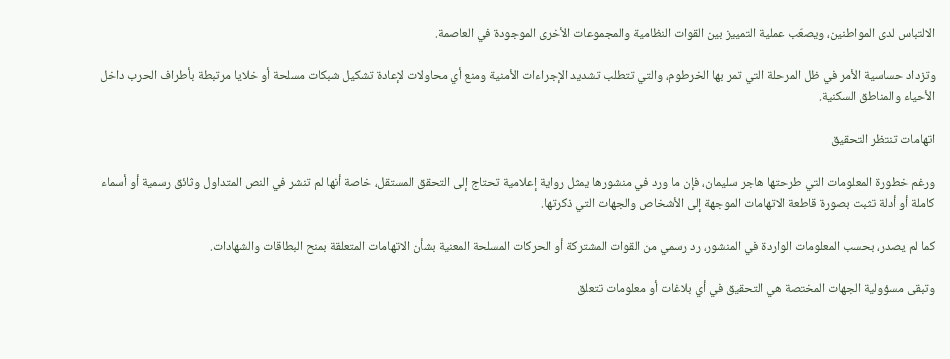الالتباس لدى المواطنين، ويصعّب عملية التمييز بين القوات النظامية والمجموعات الأخرى الموجودة في العاصمة.

وتزداد حساسية الأمر في ظل المرحلة التي تمر بها الخرطوم، والتي تتطلب تشديد الإجراءات الأمنية ومنع أي محاولات لإعادة تشكيل شبكات مسلحة أو خلايا مرتبطة بأطراف الحرب داخل الأحياء والمناطق السكنية.

اتهامات تنتظر التحقيق

ورغم خطورة المعلومات التي طرحتها هاجر سليمان، فإن ما ورد في منشورها يمثل رواية إعلامية تحتاج إلى التحقق المستقل، خاصة أنها لم تنشر في النص المتداول وثائق رسمية أو أسماء كاملة أو أدلة تثبت بصورة قاطعة الاتهامات الموجهة إلى الأشخاص والجهات التي ذكرتها.

كما لم يصدر، بحسب المعلومات الواردة في المنشور، رد رسمي من القوات المشتركة أو الحركات المسلحة المعنية بشأن الاتهامات المتعلقة بمنح البطاقات والشهادات.

وتبقى مسؤولية الجهات المختصة هي التحقيق في أي بلاغات أو معلومات تتعلق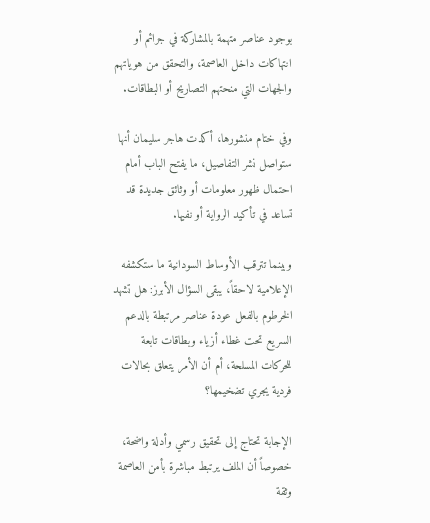بوجود عناصر متهمة بالمشاركة في جرائم أو انتهاكات داخل العاصمة، والتحقق من هوياتهم والجهات التي منحتهم التصاريح أو البطاقات.

وفي ختام منشورها، أكدت هاجر سليمان أنها ستواصل نشر التفاصيل، ما يفتح الباب أمام احتمال ظهور معلومات أو وثائق جديدة قد تساعد في تأكيد الرواية أو نفيها.

وبينما تترقب الأوساط السودانية ما ستكشفه الإعلامية لاحقاً، يبقى السؤال الأبرز: هل تشهد الخرطوم بالفعل عودة عناصر مرتبطة بالدعم السريع تحت غطاء أزياء وبطاقات تابعة للحركات المسلحة، أم أن الأمر يتعلق بحالات فردية يجري تضخيمها؟

الإجابة تحتاج إلى تحقيق رسمي وأدلة واضحة، خصوصاً أن الملف يرتبط مباشرة بأمن العاصمة وثقة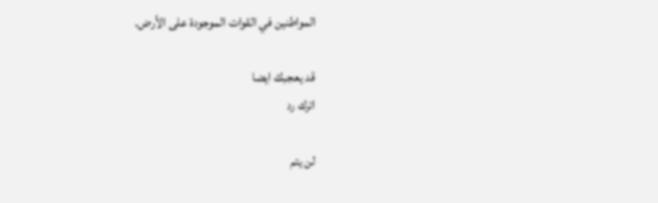المواطنين في القوات الموجودة على الأرض.

قد يعجبك ايضا
اترك رد

لن يتم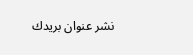نشر عنوان بريدك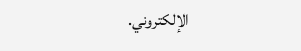الإلكتروني.